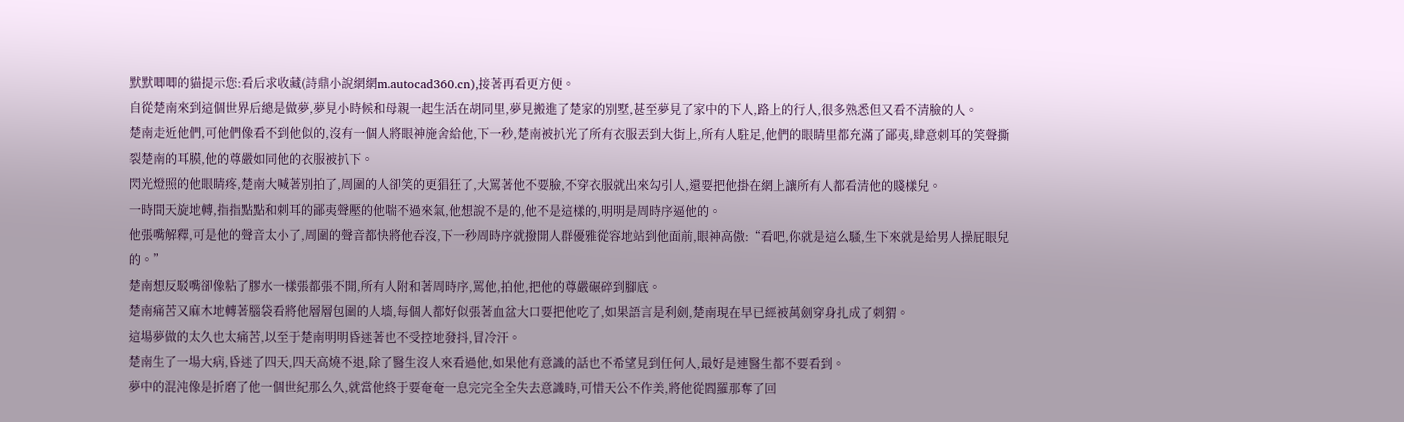默默唧唧的貓提示您:看后求收藏(詩鼎小說網網m.autocad360.cn),接著再看更方便。
自從楚南來到這個世界后總是做夢,夢見小時候和母親一起生活在胡同里,夢見搬進了楚家的別墅,甚至夢見了家中的下人,路上的行人,很多熟悉但又看不清臉的人。
楚南走近他們,可他們像看不到他似的,沒有一個人將眼神施舍給他,下一秒,楚南被扒光了所有衣服丟到大街上,所有人駐足,他們的眼睛里都充滿了鄙夷,肆意刺耳的笑聲撕裂楚南的耳膜,他的尊嚴如同他的衣服被扒下。
閃光燈照的他眼睛疼,楚南大喊著別拍了,周圍的人卻笑的更猖狂了,大罵著他不要臉,不穿衣服就出來勾引人,還要把他掛在網上讓所有人都看清他的賤樣兒。
一時間天旋地轉,指指點點和刺耳的鄙夷聲壓的他喘不過來氣,他想說不是的,他不是這樣的,明明是周時序逼他的。
他張嘴解釋,可是他的聲音太小了,周圍的聲音都快將他吞沒,下一秒周時序就撥開人群優雅從容地站到他面前,眼神高傲:“看吧,你就是這么騷,生下來就是給男人操屁眼兒的。”
楚南想反駁嘴卻像粘了膠水一樣張都張不開,所有人附和著周時序,罵他,拍他,把他的尊嚴碾碎到腳底。
楚南痛苦又麻木地轉著腦袋看將他層層包圍的人墻,每個人都好似張著血盆大口要把他吃了,如果語言是利劍,楚南現在早已經被萬劍穿身扎成了刺猬。
這場夢做的太久也太痛苦,以至于楚南明明昏迷著也不受控地發抖,冒冷汗。
楚南生了一場大病,昏迷了四天,四天高燒不退,除了醫生沒人來看過他,如果他有意識的話也不希望見到任何人,最好是連醫生都不要看到。
夢中的混沌像是折磨了他一個世紀那么久,就當他終于要奄奄一息完完全全失去意識時,可惜天公不作美,將他從閻羅那奪了回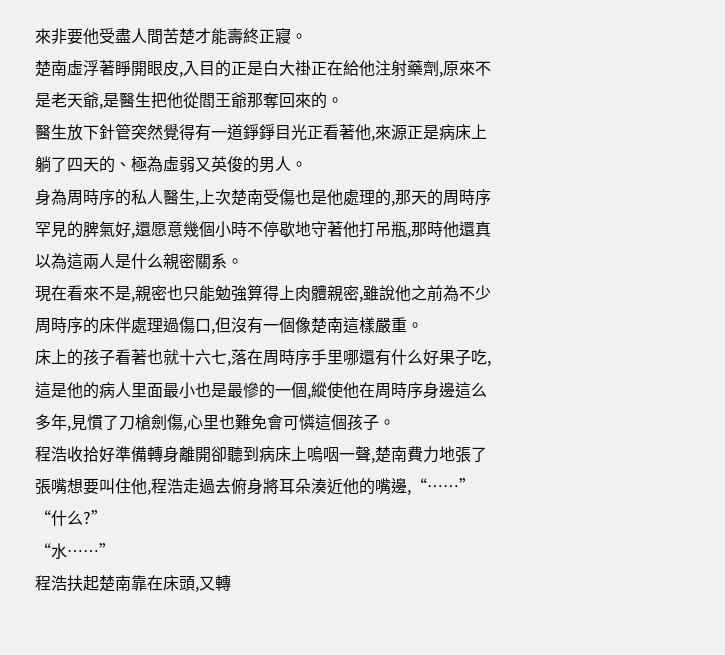來非要他受盡人間苦楚才能壽終正寢。
楚南虛浮著睜開眼皮,入目的正是白大褂正在給他注射藥劑,原來不是老天爺,是醫生把他從閻王爺那奪回來的。
醫生放下針管突然覺得有一道錚錚目光正看著他,來源正是病床上躺了四天的、極為虛弱又英俊的男人。
身為周時序的私人醫生,上次楚南受傷也是他處理的,那天的周時序罕見的脾氣好,還愿意幾個小時不停歇地守著他打吊瓶,那時他還真以為這兩人是什么親密關系。
現在看來不是,親密也只能勉強算得上肉體親密,雖說他之前為不少周時序的床伴處理過傷口,但沒有一個像楚南這樣嚴重。
床上的孩子看著也就十六七,落在周時序手里哪還有什么好果子吃,這是他的病人里面最小也是最慘的一個,縱使他在周時序身邊這么多年,見慣了刀槍劍傷,心里也難免會可憐這個孩子。
程浩收拾好準備轉身離開卻聽到病床上嗚咽一聲,楚南費力地張了張嘴想要叫住他,程浩走過去俯身將耳朵湊近他的嘴邊,“……”
“什么?”
“水……”
程浩扶起楚南靠在床頭,又轉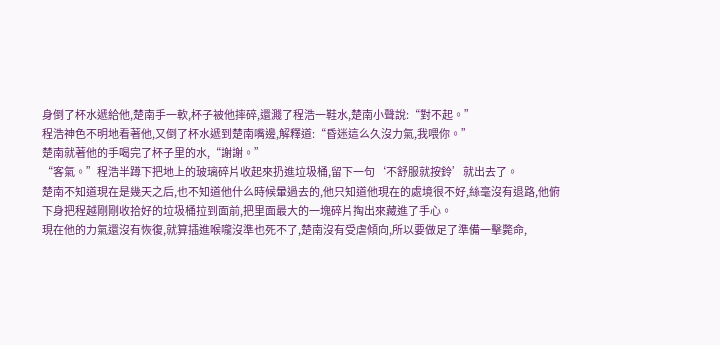身倒了杯水遞給他,楚南手一軟,杯子被他摔碎,還濺了程浩一鞋水,楚南小聲說:“對不起。”
程浩神色不明地看著他,又倒了杯水遞到楚南嘴邊,解釋道:“昏迷這么久沒力氣,我喂你。”
楚南就著他的手喝完了杯子里的水,“謝謝。”
“客氣。”程浩半蹲下把地上的玻璃碎片收起來扔進垃圾桶,留下一句‘不舒服就按鈴’就出去了。
楚南不知道現在是幾天之后,也不知道他什么時候暈過去的,他只知道他現在的處境很不好,絲毫沒有退路,他俯下身把程越剛剛收拾好的垃圾桶拉到面前,把里面最大的一塊碎片掏出來藏進了手心。
現在他的力氣還沒有恢復,就算插進喉嚨沒準也死不了,楚南沒有受虐傾向,所以要做足了準備一擊斃命,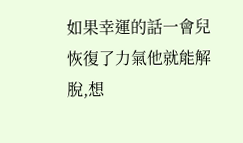如果幸運的話一會兒恢復了力氣他就能解脫,想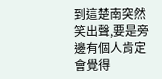到這楚南突然笑出聲,要是旁邊有個人肯定會覺得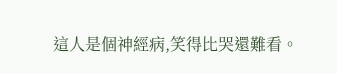這人是個神經病,笑得比哭還難看。